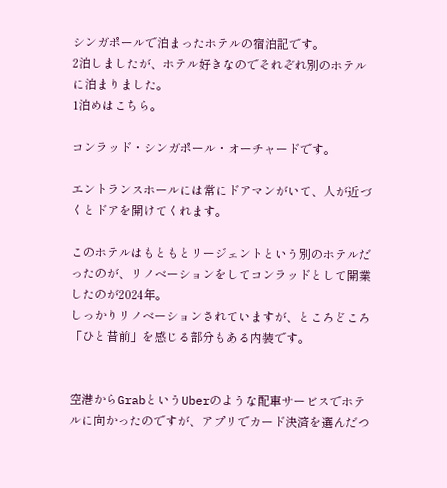シンガポールで泊まったホテルの宿泊記です。
2泊しましたが、ホテル好きなのでそれぞれ別のホテルに泊まりました。
1泊めはこちら。

コンラッド・シンガポール・オーチャードです。

エントランスホールには常にドアマンがいて、人が近づくとドアを開けてくれます。

このホテルはもともとリージェントという別のホテルだったのが、リノベーションをしてコンラッドとして開業したのが2024年。
しっかりリノベーションされていますが、ところどころ「ひと昔前」を感じる部分もある内装です。


空港からGrabというUberのような配車サービスでホテルに向かったのですが、アプリでカード決済を選んだつ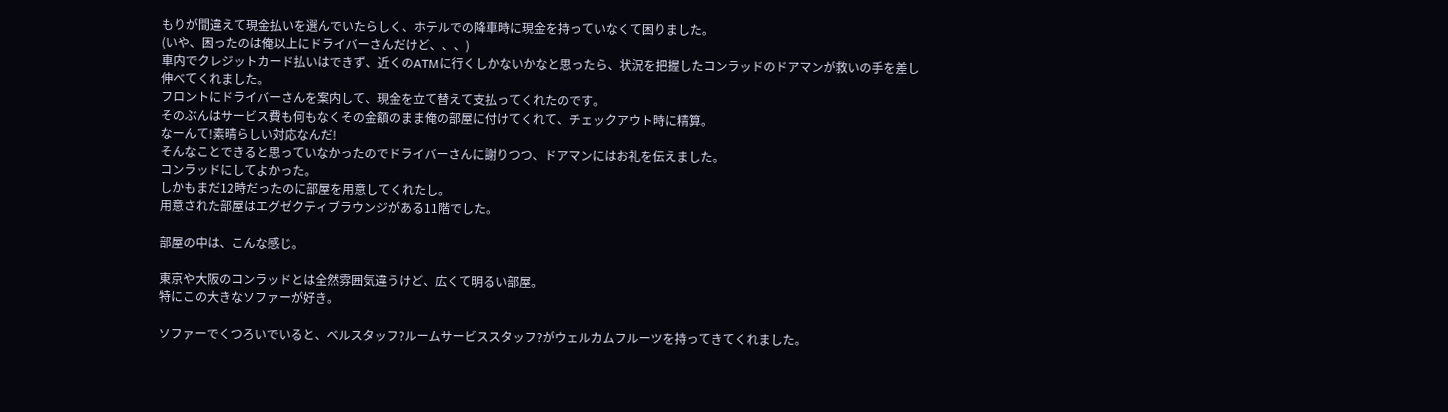もりが間違えて現金払いを選んでいたらしく、ホテルでの降車時に現金を持っていなくて困りました。
(いや、困ったのは俺以上にドライバーさんだけど、、、)
車内でクレジットカード払いはできず、近くのATMに行くしかないかなと思ったら、状況を把握したコンラッドのドアマンが救いの手を差し伸べてくれました。
フロントにドライバーさんを案内して、現金を立て替えて支払ってくれたのです。
そのぶんはサービス費も何もなくその金額のまま俺の部屋に付けてくれて、チェックアウト時に精算。
なーんて!素晴らしい対応なんだ!
そんなことできると思っていなかったのでドライバーさんに謝りつつ、ドアマンにはお礼を伝えました。
コンラッドにしてよかった。
しかもまだ12時だったのに部屋を用意してくれたし。
用意された部屋はエグゼクティブラウンジがある11階でした。

部屋の中は、こんな感じ。

東京や大阪のコンラッドとは全然雰囲気違うけど、広くて明るい部屋。
特にこの大きなソファーが好き。

ソファーでくつろいでいると、ベルスタッフ?ルームサービススタッフ?がウェルカムフルーツを持ってきてくれました。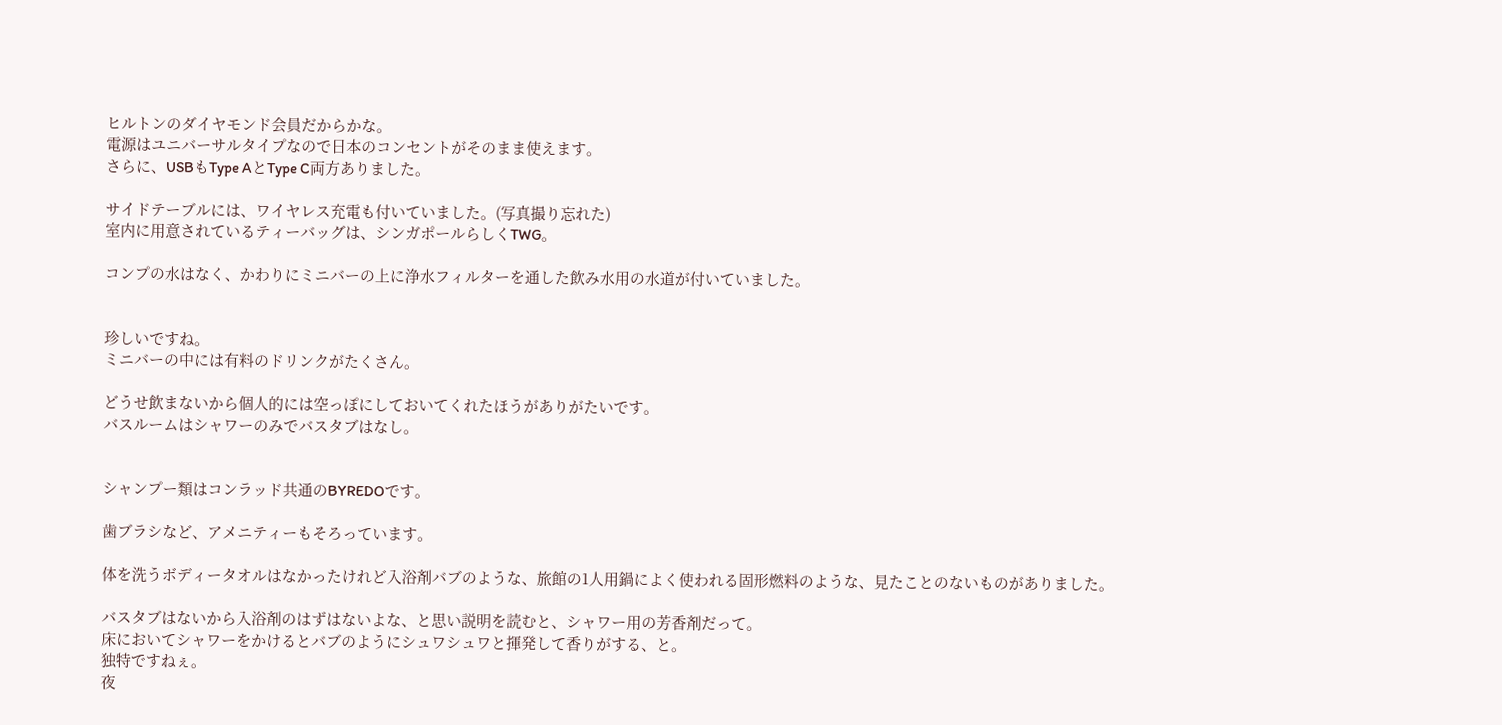ヒルトンのダイヤモンド会員だからかな。
電源はユニバーサルタイプなので日本のコンセントがそのまま使えます。
さらに、USBもType AとType C両方ありました。

サイドテーブルには、ワイヤレス充電も付いていました。(写真撮り忘れた)
室内に用意されているティーバッグは、シンガポールらしくTWG。

コンプの水はなく、かわりにミニバーの上に浄水フィルターを通した飲み水用の水道が付いていました。


珍しいですね。
ミニバーの中には有料のドリンクがたくさん。

どうせ飲まないから個人的には空っぽにしておいてくれたほうがありがたいです。
バスルームはシャワーのみでバスタブはなし。


シャンプー類はコンラッド共通のBYREDOです。

歯ブラシなど、アメニティーもそろっています。

体を洗うボディータオルはなかったけれど入浴剤バブのような、旅館の1人用鍋によく使われる固形燃料のような、見たことのないものがありました。

バスタブはないから入浴剤のはずはないよな、と思い説明を読むと、シャワー用の芳香剤だって。
床においてシャワーをかけるとバブのようにシュワシュワと揮発して香りがする、と。
独特ですねぇ。
夜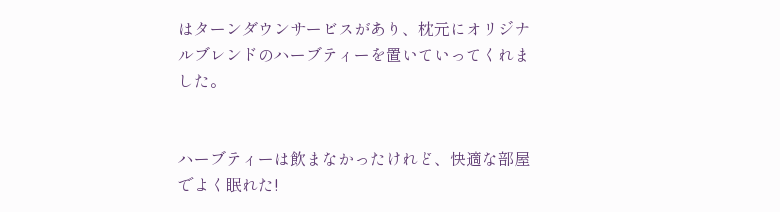はターンダウンサービスがあり、枕元にオリジナルブレンドのハーブティーを置いていってくれました。


ハーブティーは飲まなかったけれど、快適な部屋でよく眠れた!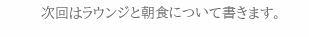次回はラウンジと朝食について書きます。